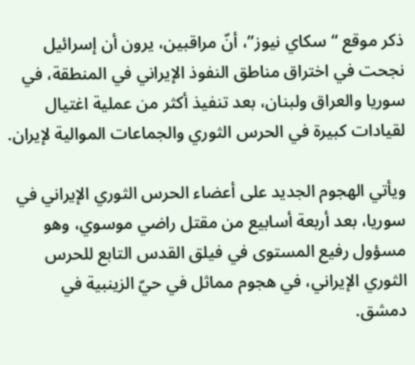ذكر موقع “سكاي نيوز”، أنّ مراقبين، يرون أن إسرائيل نجحت في اختراق مناطق النفوذ الإيراني في المنطقة، في سوريا والعراق ولبنان، بعد تنفيذ أكثر من عملية اغتيال لقيادات كبيرة في الحرس الثوري والجماعات الموالية لإيران.

ويأتي الهجوم الجديد على أعضاء الحرس الثوري الإيراني في سوريا، بعد أربعة أسابيع من مقتل راضي موسوي، وهو مسؤول رفيع المستوى في فيلق القدس التابع للحرس الثوري الإيراني، في هجوم مماثل في حيّ الزينبية في دمشق.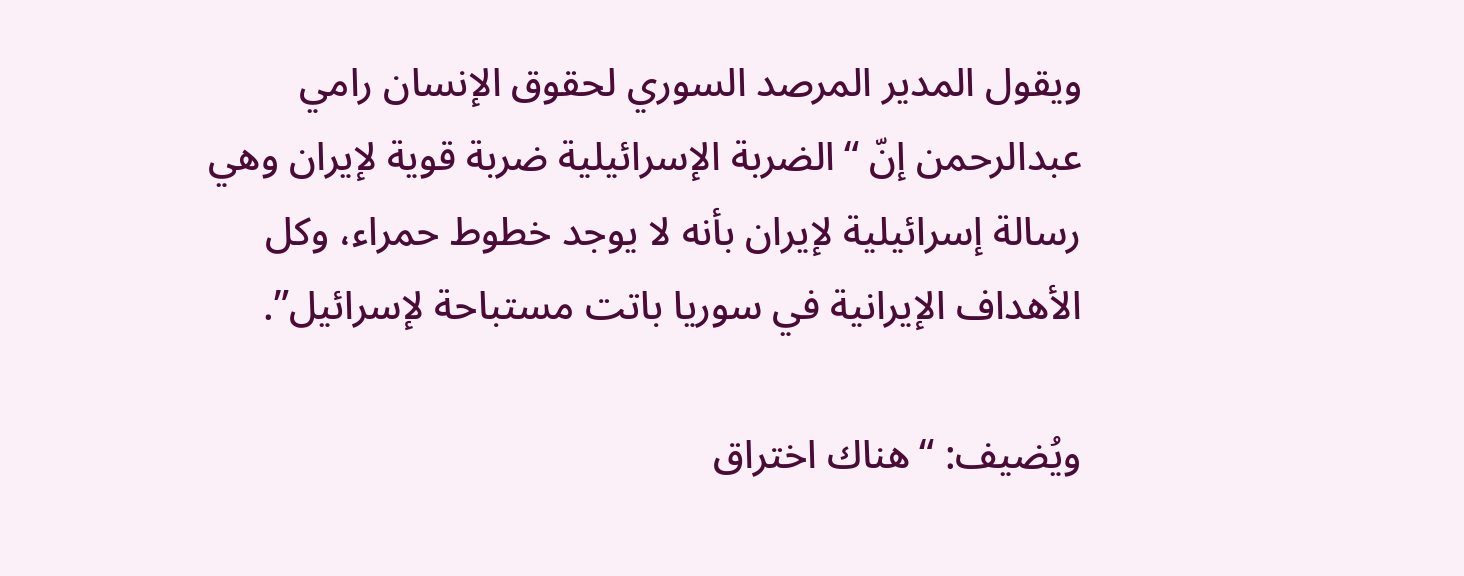ويقول المدير المرصد السوري لحقوق الإنسان رامي عبدالرحمن إنّ “الضربة الإسرائيلية ضربة قوية لإيران وهي رسالة إسرائيلية لإيران بأنه لا يوجد خطوط حمراء، وكل الأهداف الإيرانية في سوريا باتت مستباحة لإسرائيل”.

ويُضيف: “هناك اختراق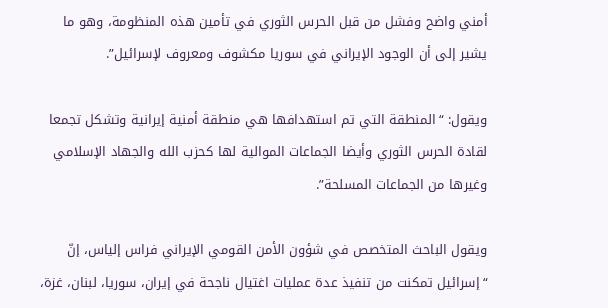أمني واضح وفشل من قبل الحرس الثوري في تأمين هذه المنظومة، وهو ما يشير إلى أن الوجود الإيراني في سوريا مكشوف ومعروف لإسرائيل”.

ويقول: “المنطقة التي تم استهدافها هي منطقة أمنية إيرانية وتشكل تجمعا لقادة الحرس الثوري وأيضا الجماعات الموالية لها كحزب الله والجهاد الإسلامي وغيرها من الجماعات المسلحة”.

ويقول الباحث المتخصص في شؤون الأمن القومي الإيراني فراس إلياس، إنّ “إسرائيل تمكنت من تنفيذ عدة عمليات اغتيال ناجحة في إيران، سوريا، لبنان، غزة،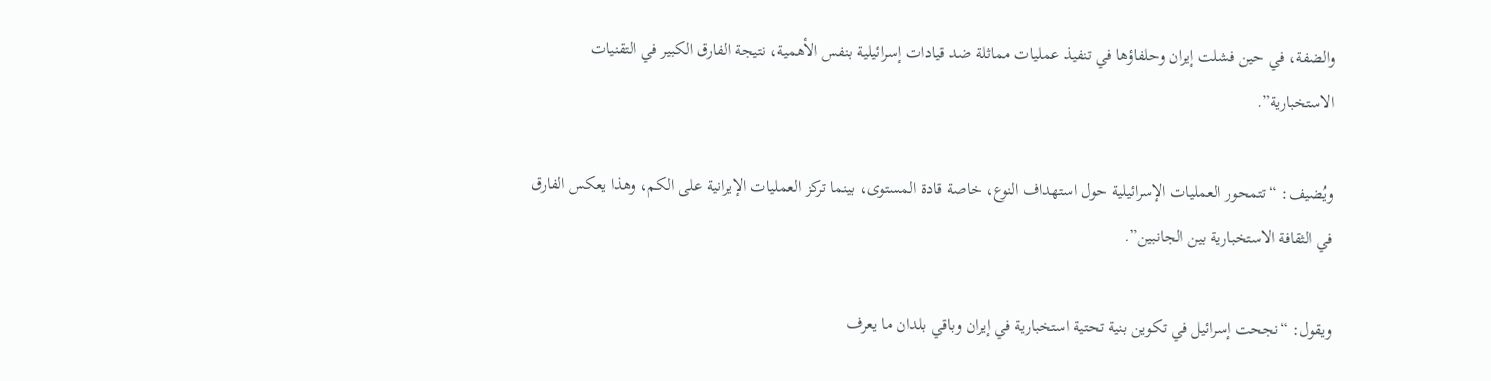والضفة، في حين فشلت إيران وحلفاؤها في تنفيذ عمليات مماثلة ضد قيادات إسرائيلية بنفس الأهمية، نتيجة الفارق الكبير في التقنيات الاستخبارية”.

ويُضيف: “تتمحور العمليات الإسرائيلية حول استهداف النوع، خاصة قادة المستوى، بينما تركز العمليات الإيرانية على الكم، وهذا يعكس الفارق في الثقافة الاستخبارية بين الجانبين”.

ويقول: “نجحت إسرائيل في تكوين بنية تحتية استخبارية في إيران وباقي بلدان ما يعرف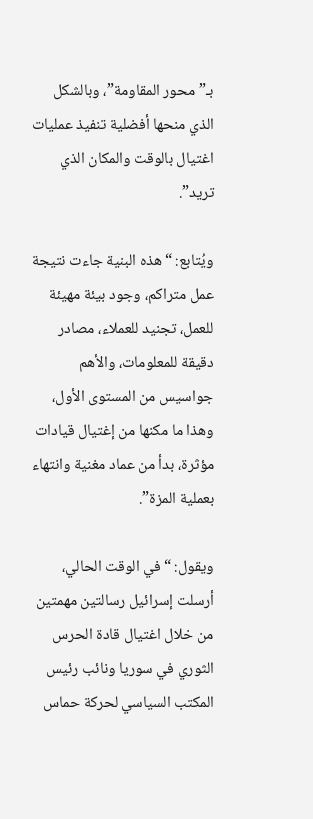بـ”محور المقاومة”، وبالشكل الذي منحها أفضلية تنفيذ عمليات اغتيال بالوقت والمكان الذي تريد”.

ويُتابع: “هذه البنية جاءت نتيجة عمل متراكم، وجود بيئة مهيئة للعمل، تجنيد للعملاء، مصادر دقيقة للمعلومات، والأهم جواسيس من المستوى الأول، وهذا ما مكنها من إغتيال قيادات مؤثرة، بدأ من عماد مغنية وانتهاء بعملية المزة”.

ويقول: “في الوقت الحالي، أرسلت إسرائيل رسالتين مهمتين من خلال اغتيال قادة الحرس الثوري في سوريا ونائب رئيس المكتب السياسي لحركة حماس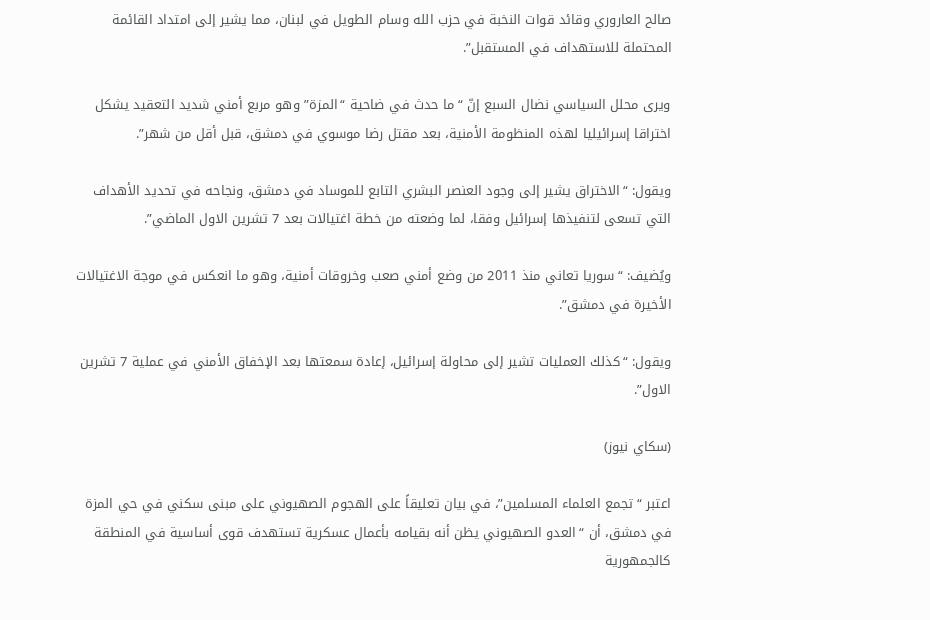صالح العاروري وقائد قوات النخبة في حزب الله وسام الطويل في لبنان، مما يشير إلى امتداد القائمة المحتملة للاستهداف في المستقبل”.

ويرى محلل السياسي نضال السبع إنّ “ما حدث في ضاحية “المزة” وهو مربع أمني شديد التعقيد يشكل اختراقا إسرائيليا لهذه المنظومة الأمنية، بعد مقتل رضا موسوي في دمشق، قبل أقل من شهر”.

ويقول: “الاختراق يشير إلى وجود العنصر البشري التابع للموساد في دمشق، ونجاحه في تحديد الأهداف التي تسعى لتنفيذها إسرائيل وفقا، لما وضعته من خطة اغتيالات بعد 7 تشرين الاول الماضي”.

ويُضيف: “سوريا تعاني منذ 2011 من وضع أمني صعب وخروقات أمنية، وهو ما انعكس في موجة الاغتيالات الأخيرة في دمشق”.

ويقول: “كذلك العمليات تشير إلى محاولة إسرائيل، إعادة سمعتها بعد الإخفاق الأمني في عملية 7 تشرين الاول”.

(سكاي نيوز)

اعتبر “تجمع العلماء المسلمين”، في بيان تعليقاً على الهجوم الصهيوني على مبنى سكني في حي المزة في دمشق، أن “العدو الصهيوني يظن أنه بقيامه بأعمال عسكرية تستهدف قوى أساسية في المنطقة كالجمهورية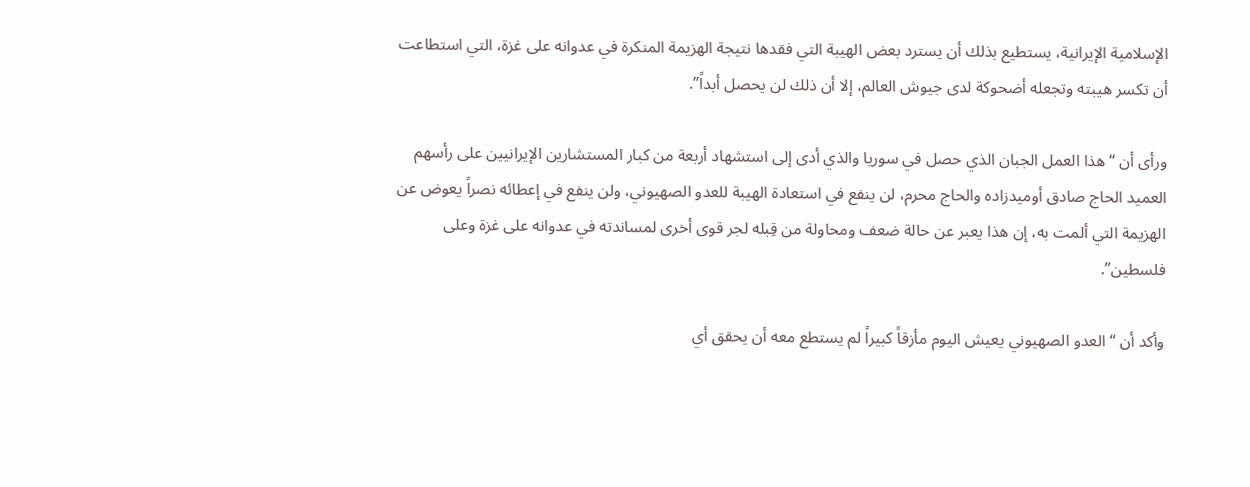الإسلامية الإيرانية، يستطيع بذلك أن يسترد بعض الهيبة التي فقدها نتيجة الهزيمة المنكرة في عدوانه على غزة، التي استطاعت أن تكسر هيبته وتجعله أضحوكة لدى جيوش العالم، إلا أن ذلك لن يحصل أبداً”.

ورأى أن “هذا العمل الجبان الذي حصل في سوريا والذي أدى إلى استشهاد أربعة من كبار المستشارين الإيرانيين على رأسهم العميد الحاج صادق أوميدزاده والحاج محرم، لن ينفع في استعادة الهيبة للعدو الصهيوني، ولن ينفع في إعطائه نصراً يعوض عن الهزيمة التي ألمت به، إن هذا يعبر عن حالة ضعف ومحاولة من قِبله لجر قوى أخرى لمساندته في عدوانه على غزة وعلى فلسطين”.

وأكد أن “العدو الصهيوني يعيش اليوم مأزقاً كبيراً لم يستطع معه أن يحقق أي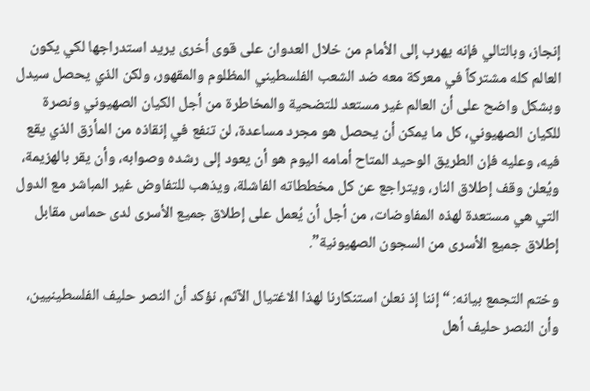إنجاز، وبالتالي فإنه يهرب إلى الأمام من خلال العدوان على قوى أخرى يريد استدراجها لكي يكون العالم كله مشتركاً في معركة معه ضد الشعب الفلسطيني المظلوم والمقهور، ولكن الذي يحصل سيدل وبشكل واضح على أن العالم غير مستعد للتضحية والمخاطرة من أجل الكيان الصهيوني ونصرة للكيان الصهيوني، كل ما يمكن أن يحصل هو مجرد مساعدة، لن تنفع في إنقاذه من المأزق الذي يقع فيه، وعليه فإن الطريق الوحيد المتاح أمامه اليوم هو أن يعود إلى رشده وصوابه، وأن يقر بالهزيمة، ويُعلن وقف إطلاق النار، ويتراجع عن كل مخططاته الفاشلة، ويذهب للتفاوض غير المباشر مع الدول التي هي مستعدة لهذه المفاوضات، من أجل أن يُعمل على إطلاق جميع الأسرى لدى حماس مقابل إطلاق جميع الأسرى من السجون الصهيونية”.

وختم التجمع بيانه: “إننا إذ نعلن استنكارنا لهذا الاغتيال الآثم، نؤكد أن النصر حليف الفلسطينيين، وأن النصر حليف أهل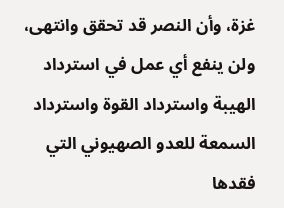غزة، وأن النصر قد تحقق وانتهى، ولن ينفع أي عمل في استرداد الهيبة واسترداد القوة واسترداد السمعة للعدو الصهيوني التي فقدها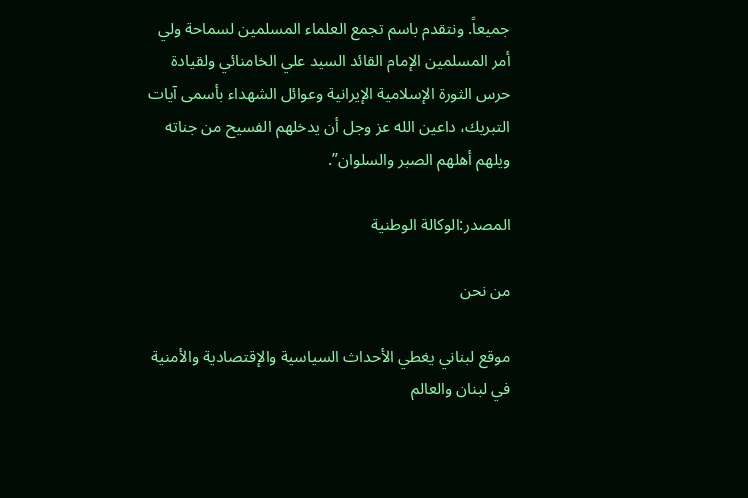جميعاً. ونتقدم باسم تجمع العلماء المسلمين لسماحة ولي أمر المسلمين الإمام القائد السيد علي الخامنائي ولقيادة حرس الثورة الإسلامية الإيرانية وعوائل الشهداء بأسمى آيات التبريك، داعين الله عز وجل أن يدخلهم الفسيح من جناته ويلهم أهلهم الصبر والسلوان”.

المصدر:الوكالة الوطنية

من نحن

موقع لبناني يغطي الأحداث السياسية والإقتصادية والأمنية في لبنان والعالم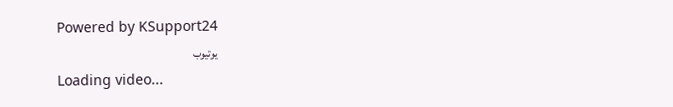Powered by KSupport24
يوتيوب
Loading video...